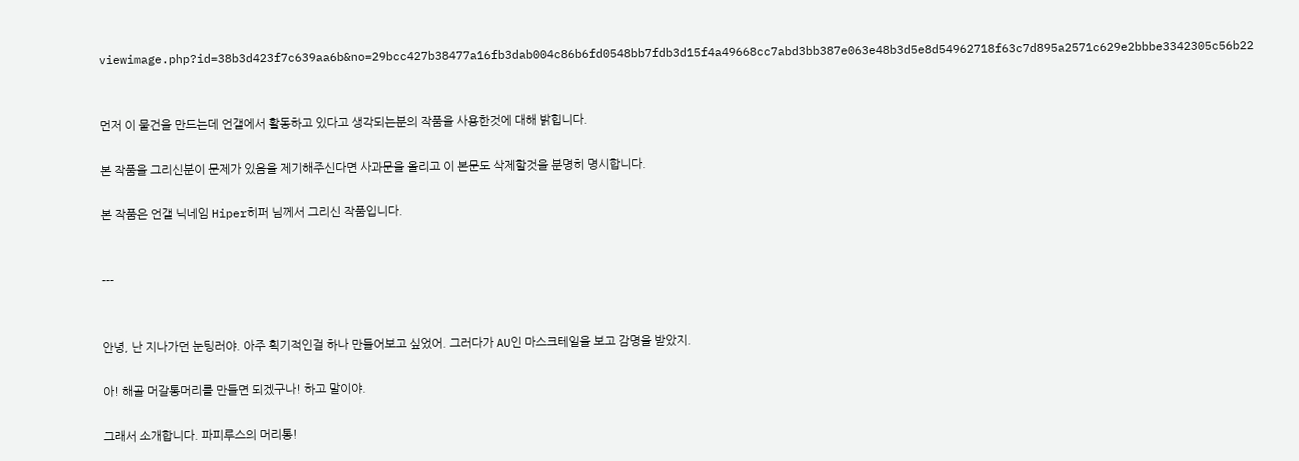viewimage.php?id=38b3d423f7c639aa6b&no=29bcc427b38477a16fb3dab004c86b6fd0548bb7fdb3d15f4a49668cc7abd3bb387e063e48b3d5e8d54962718f63c7d895a2571c629e2bbbe3342305c56b22


먼저 이 물건을 만드는데 언갤에서 활동하고 있다고 생각되는분의 작품을 사용한것에 대해 밝힙니다.

본 작품을 그리신분이 문제가 있음을 제기해주신다면 사과문을 올리고 이 본문도 삭제할것을 분명히 명시합니다.

본 작품은 언갤 닉네임 Hiper히퍼 님께서 그리신 작품입니다.


---


안녕, 난 지나가던 눈팅러야. 아주 획기적인걸 하나 만들어보고 싶었어. 그러다가 AU인 마스크테일을 보고 감명을 받았지.

아! 해골 머갈통머리를 만들면 되겠구나! 하고 말이야.

그래서 소개합니다. 파피루스의 머리통!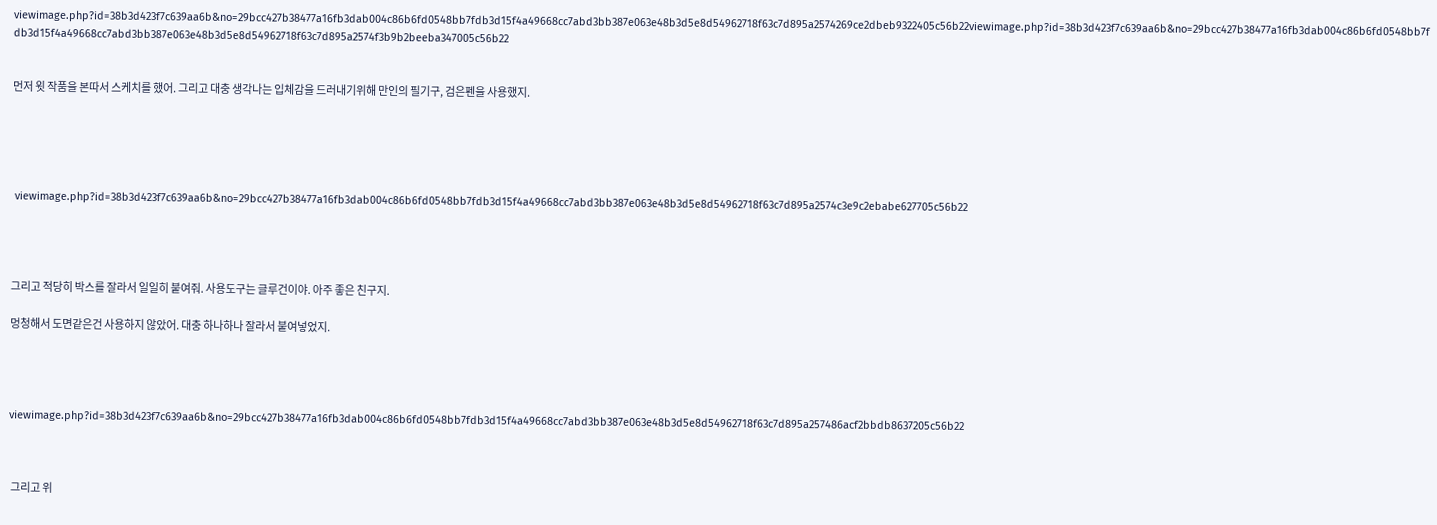viewimage.php?id=38b3d423f7c639aa6b&no=29bcc427b38477a16fb3dab004c86b6fd0548bb7fdb3d15f4a49668cc7abd3bb387e063e48b3d5e8d54962718f63c7d895a2574269ce2dbeb9322405c56b22viewimage.php?id=38b3d423f7c639aa6b&no=29bcc427b38477a16fb3dab004c86b6fd0548bb7fdb3d15f4a49668cc7abd3bb387e063e48b3d5e8d54962718f63c7d895a2574f3b9b2beeba347005c56b22


먼저 윗 작품을 본따서 스케치를 했어. 그리고 대충 생각나는 입체감을 드러내기위해 만인의 필기구, 검은펜을 사용했지.





 viewimage.php?id=38b3d423f7c639aa6b&no=29bcc427b38477a16fb3dab004c86b6fd0548bb7fdb3d15f4a49668cc7abd3bb387e063e48b3d5e8d54962718f63c7d895a2574c3e9c2ebabe627705c56b22




그리고 적당히 박스를 잘라서 일일히 붙여줘. 사용도구는 글루건이야. 아주 좋은 친구지.

멍청해서 도면같은건 사용하지 않았어. 대충 하나하나 잘라서 붙여넣었지.




viewimage.php?id=38b3d423f7c639aa6b&no=29bcc427b38477a16fb3dab004c86b6fd0548bb7fdb3d15f4a49668cc7abd3bb387e063e48b3d5e8d54962718f63c7d895a257486acf2bbdb8637205c56b22



 그리고 위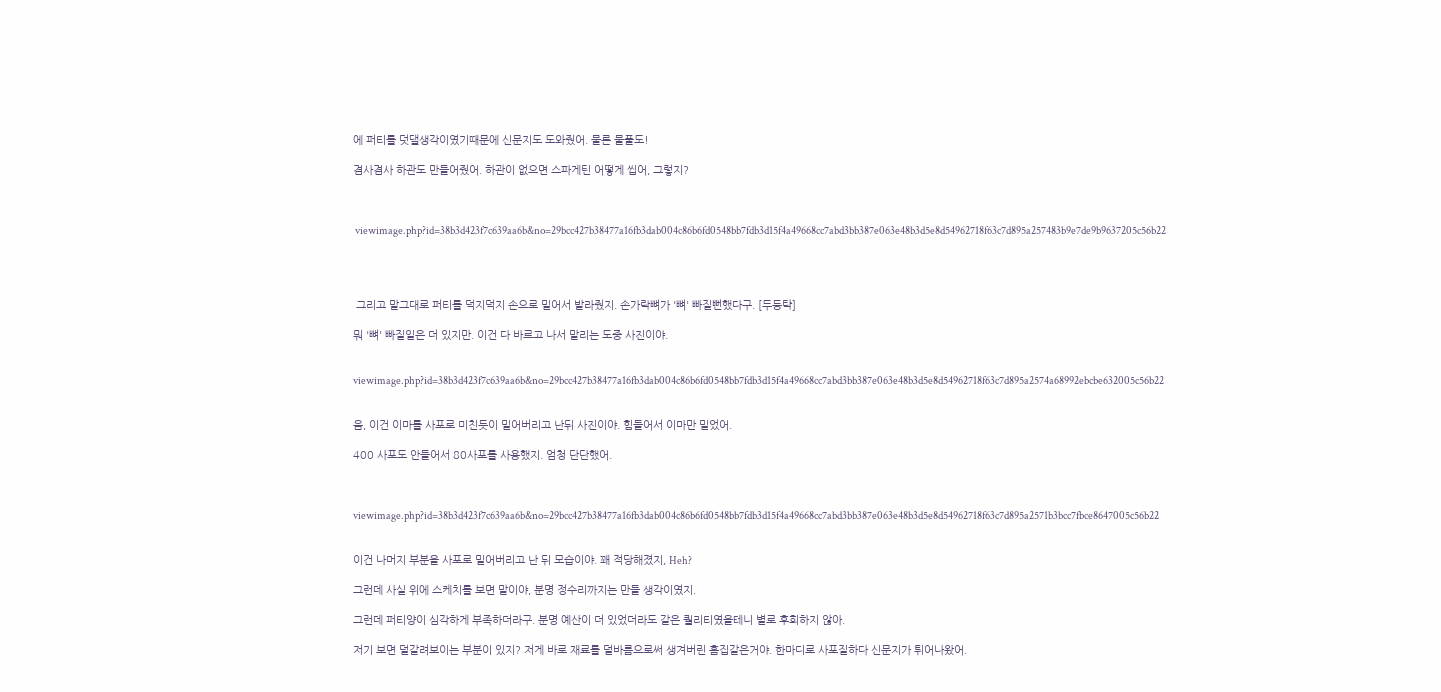에 퍼티를 덧댈생각이였기때문에 신문지도 도와줬어. 물론 물풀도!

겸사겸사 하관도 만들어줬어. 하관이 없으면 스파게틴 어떻게 씹어, 그렇지?



 viewimage.php?id=38b3d423f7c639aa6b&no=29bcc427b38477a16fb3dab004c86b6fd0548bb7fdb3d15f4a49668cc7abd3bb387e063e48b3d5e8d54962718f63c7d895a257483b9e7de9b9637205c56b22




 그리고 말그대로 퍼티를 덕지덕지 손으로 밀어서 발라줬지. 손가락뼈가 '뼈' 빠질뻔했다구. [두둥탁]

뭐 '뼈' 빠질일은 더 있지만. 이건 다 바르고 나서 말리는 도중 사진이야.


viewimage.php?id=38b3d423f7c639aa6b&no=29bcc427b38477a16fb3dab004c86b6fd0548bb7fdb3d15f4a49668cc7abd3bb387e063e48b3d5e8d54962718f63c7d895a2574a68992ebcbe632005c56b22


음, 이건 이마를 사포로 미친듯이 밀어버리고 난뒤 사진이야. 힘들어서 이마만 밀었어.

400 사포도 안들어서 80사포를 사용했지. 엄청 단단했어.



viewimage.php?id=38b3d423f7c639aa6b&no=29bcc427b38477a16fb3dab004c86b6fd0548bb7fdb3d15f4a49668cc7abd3bb387e063e48b3d5e8d54962718f63c7d895a2571b3bcc7fbce8647005c56b22


이건 나머지 부분을 사포로 밀어버리고 난 뒤 모습이야. 꽤 적당해졌지, Heh?

그런데 사실 위에 스케치를 보면 말이야, 분명 정수리까지는 만들 생각이였지.

그런데 퍼티양이 심각하게 부족하더라구. 분명 예산이 더 있었더라도 같은 퀄리티였을테니 별로 후회하지 않아.

저기 보면 덜갈려보이는 부분이 있지? 저게 바로 재료를 덜바름으로써 생겨버린 흠집같은거야. 한마디로 사포질하다 신문지가 튀어나왔어.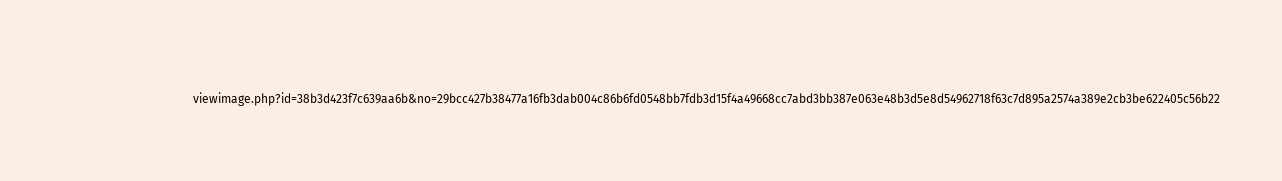viewimage.php?id=38b3d423f7c639aa6b&no=29bcc427b38477a16fb3dab004c86b6fd0548bb7fdb3d15f4a49668cc7abd3bb387e063e48b3d5e8d54962718f63c7d895a2574a389e2cb3be622405c56b22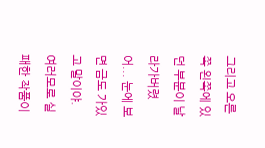그리고 오른쪽 왼쪽에 있던 부분이 날라가버렸어... 눈에 보면 금도 가있고 말이야. 여러모로 실패한 작품이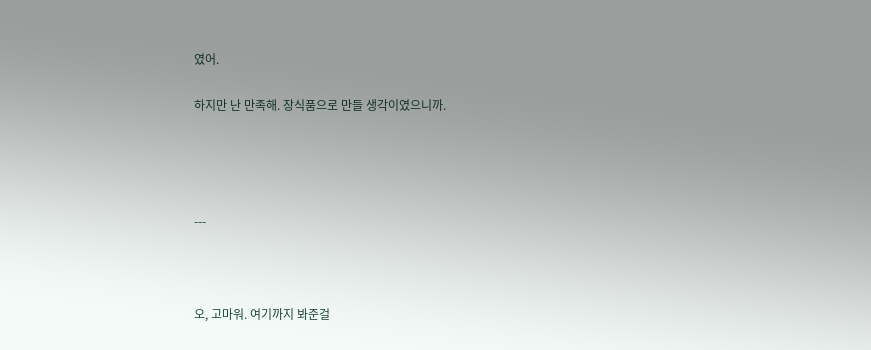였어.

하지만 난 만족해. 장식품으로 만들 생각이였으니까.




---



오, 고마워. 여기까지 봐준걸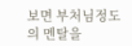보면 부처님정도의 멘탈을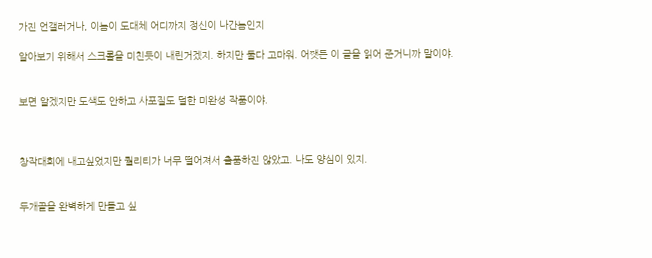가진 언갤러거나, 이놈이 도대체 어디까지 정신이 나간놈인지

알아보기 위해서 스크롤을 미친듯이 내린거겠지. 하지만 둘다 고마워. 어쨋든 이 글을 읽어 준거니까 말이야.


보면 알겠지만 도색도 안하고 사포질도 덜한 미완성 작품이야.



창작대회에 내고싶었지만 퀄리티가 너무 떨어져서 출품하진 않았고. 나도 양심이 있지.


두개골을 완벽하게 만들고 싶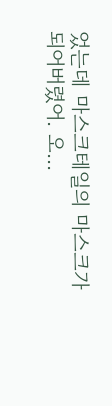었는데 마스크테일의 마스크가 되어버렸어. 오...